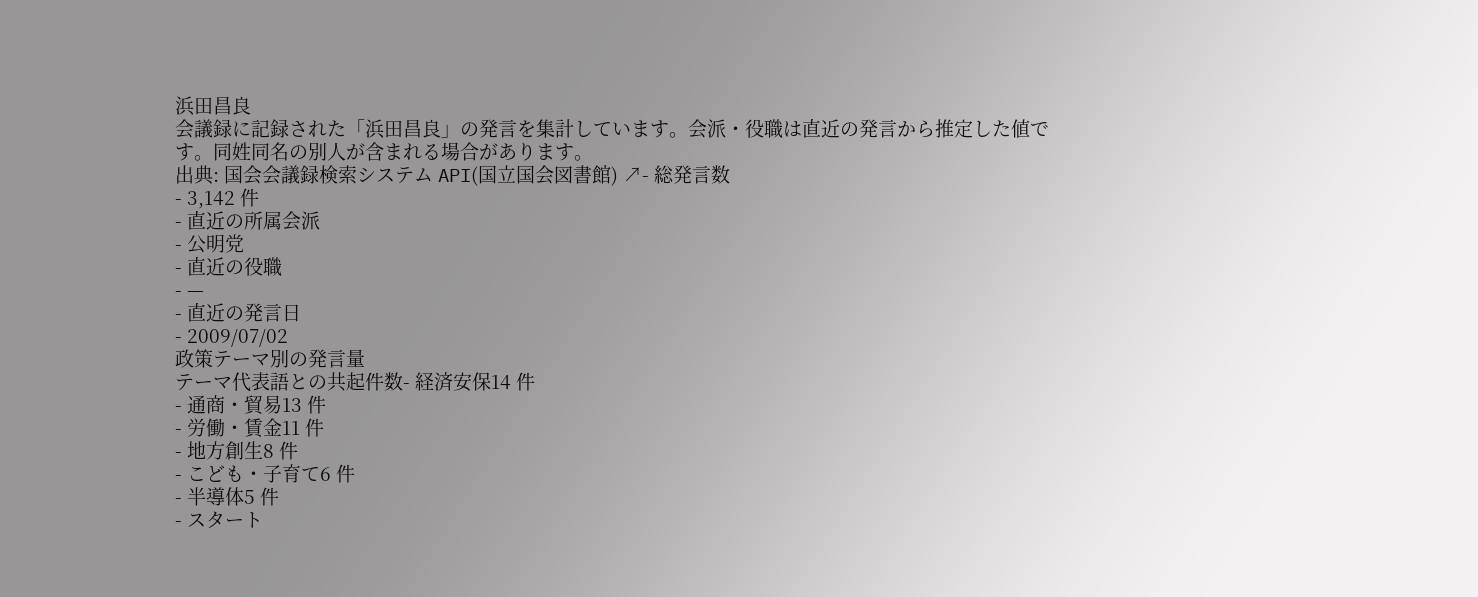浜田昌良
会議録に記録された「浜田昌良」の発言を集計しています。会派・役職は直近の発言から推定した値です。同姓同名の別人が含まれる場合があります。
出典: 国会会議録検索システム API(国立国会図書館) ↗- 総発言数
- 3,142 件
- 直近の所属会派
- 公明党
- 直近の役職
- —
- 直近の発言日
- 2009/07/02
政策テーマ別の発言量
テーマ代表語との共起件数- 経済安保14 件
- 通商・貿易13 件
- 労働・賃金11 件
- 地方創生8 件
- こども・子育て6 件
- 半導体5 件
- スタート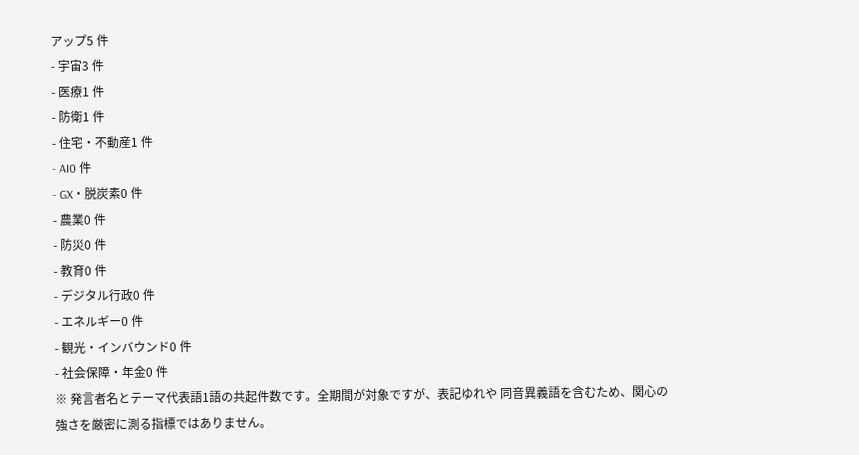アップ5 件
- 宇宙3 件
- 医療1 件
- 防衛1 件
- 住宅・不動産1 件
- AI0 件
- GX・脱炭素0 件
- 農業0 件
- 防災0 件
- 教育0 件
- デジタル行政0 件
- エネルギー0 件
- 観光・インバウンド0 件
- 社会保障・年金0 件
※ 発言者名とテーマ代表語1語の共起件数です。全期間が対象ですが、表記ゆれや 同音異義語を含むため、関心の強さを厳密に測る指標ではありません。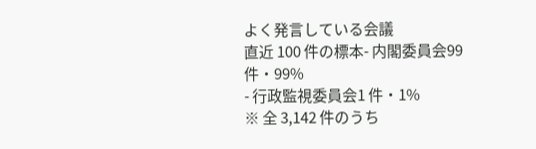よく発言している会議
直近 100 件の標本- 内閣委員会99 件・99%
- 行政監視委員会1 件・1%
※ 全 3,142 件のうち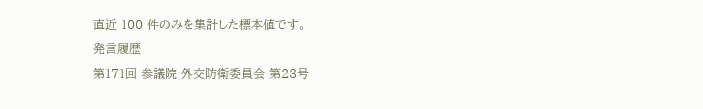直近 100 件のみを集計した標本値です。
発言履歴
第171回 参議院 外交防衛委員会 第23号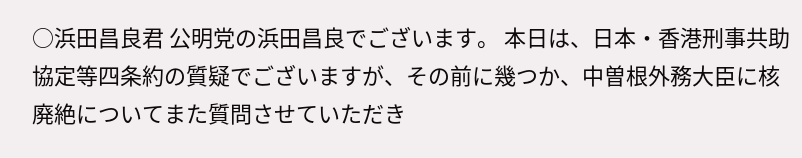○浜田昌良君 公明党の浜田昌良でございます。 本日は、日本・香港刑事共助協定等四条約の質疑でございますが、その前に幾つか、中曽根外務大臣に核廃絶についてまた質問させていただき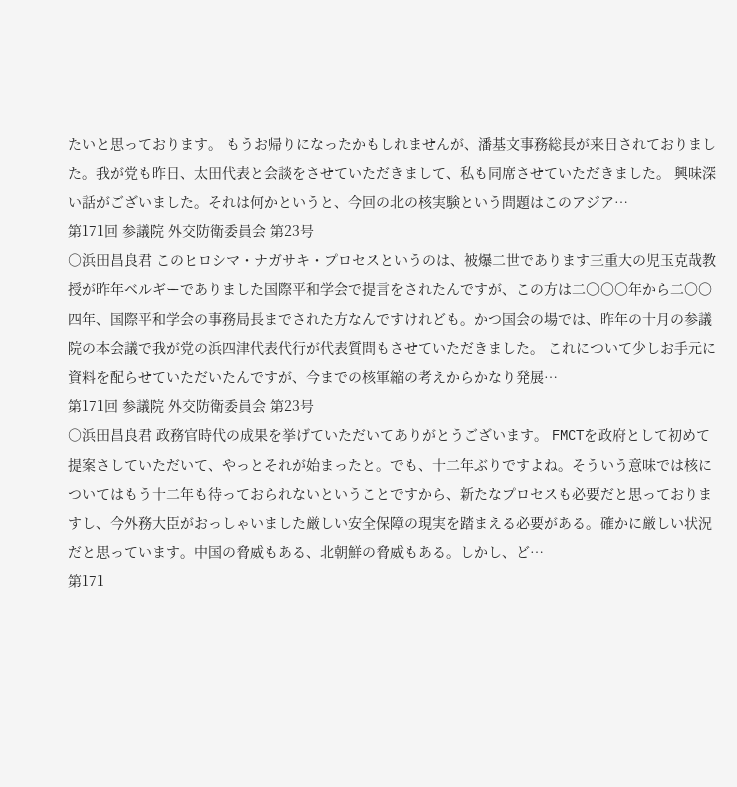たいと思っております。 もうお帰りになったかもしれませんが、潘基文事務総長が来日されておりました。我が党も昨日、太田代表と会談をさせていただきまして、私も同席させていただきました。 興味深い話がございました。それは何かというと、今回の北の核実験という問題はこのアジア…
第171回 参議院 外交防衛委員会 第23号
○浜田昌良君 このヒロシマ・ナガサキ・プロセスというのは、被爆二世であります三重大の児玉克哉教授が昨年ベルギーでありました国際平和学会で提言をされたんですが、この方は二〇〇〇年から二〇〇四年、国際平和学会の事務局長までされた方なんですけれども。かつ国会の場では、昨年の十月の参議院の本会議で我が党の浜四津代表代行が代表質問もさせていただきました。 これについて少しお手元に資料を配らせていただいたんですが、今までの核軍縮の考えからかなり発展…
第171回 参議院 外交防衛委員会 第23号
○浜田昌良君 政務官時代の成果を挙げていただいてありがとうございます。 FMCTを政府として初めて提案さしていただいて、やっとそれが始まったと。でも、十二年ぶりですよね。そういう意味では核についてはもう十二年も待っておられないということですから、新たなプロセスも必要だと思っておりますし、今外務大臣がおっしゃいました厳しい安全保障の現実を踏まえる必要がある。確かに厳しい状況だと思っています。中国の脅威もある、北朝鮮の脅威もある。しかし、ど…
第171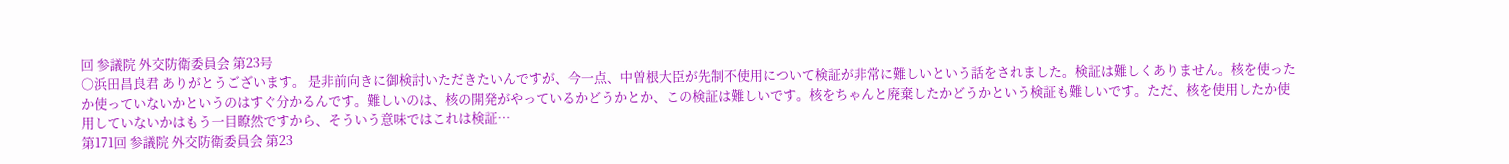回 参議院 外交防衛委員会 第23号
○浜田昌良君 ありがとうございます。 是非前向きに御検討いただきたいんですが、今一点、中曽根大臣が先制不使用について検証が非常に難しいという話をされました。検証は難しくありません。核を使ったか使っていないかというのはすぐ分かるんです。難しいのは、核の開発がやっているかどうかとか、この検証は難しいです。核をちゃんと廃棄したかどうかという検証も難しいです。ただ、核を使用したか使用していないかはもう一目瞭然ですから、そういう意味ではこれは検証…
第171回 参議院 外交防衛委員会 第23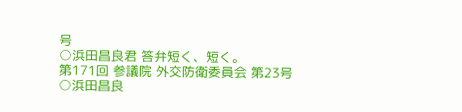号
○浜田昌良君 答弁短く、短く。
第171回 参議院 外交防衛委員会 第23号
○浜田昌良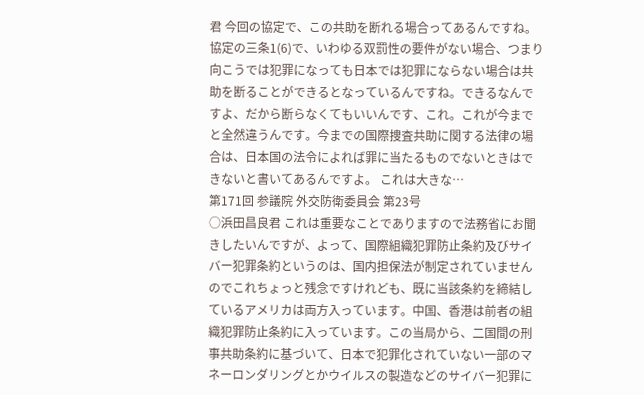君 今回の協定で、この共助を断れる場合ってあるんですね。 協定の三条1(6)で、いわゆる双罰性の要件がない場合、つまり向こうでは犯罪になっても日本では犯罪にならない場合は共助を断ることができるとなっているんですね。できるなんですよ、だから断らなくてもいいんです、これ。これが今までと全然違うんです。今までの国際捜査共助に関する法律の場合は、日本国の法令によれば罪に当たるものでないときはできないと書いてあるんですよ。 これは大きな…
第171回 参議院 外交防衛委員会 第23号
○浜田昌良君 これは重要なことでありますので法務省にお聞きしたいんですが、よって、国際組織犯罪防止条約及びサイバー犯罪条約というのは、国内担保法が制定されていませんのでこれちょっと残念ですけれども、既に当該条約を締結しているアメリカは両方入っています。中国、香港は前者の組織犯罪防止条約に入っています。この当局から、二国間の刑事共助条約に基づいて、日本で犯罪化されていない一部のマネーロンダリングとかウイルスの製造などのサイバー犯罪に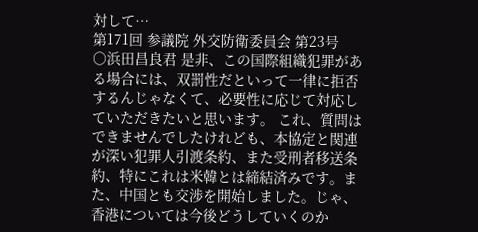対して…
第171回 参議院 外交防衛委員会 第23号
○浜田昌良君 是非、この国際組織犯罪がある場合には、双罰性だといって一律に拒否するんじゃなくて、必要性に応じて対応していただきたいと思います。 これ、質問はできませんでしたけれども、本協定と関連が深い犯罪人引渡条約、また受刑者移送条約、特にこれは米韓とは締結済みです。また、中国とも交渉を開始しました。じゃ、香港については今後どうしていくのか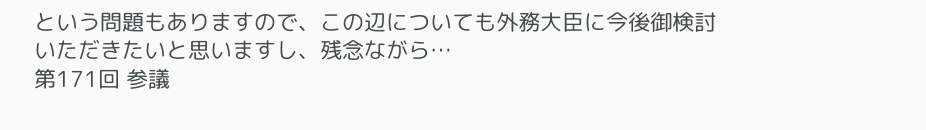という問題もありますので、この辺についても外務大臣に今後御検討いただきたいと思いますし、残念ながら…
第171回 参議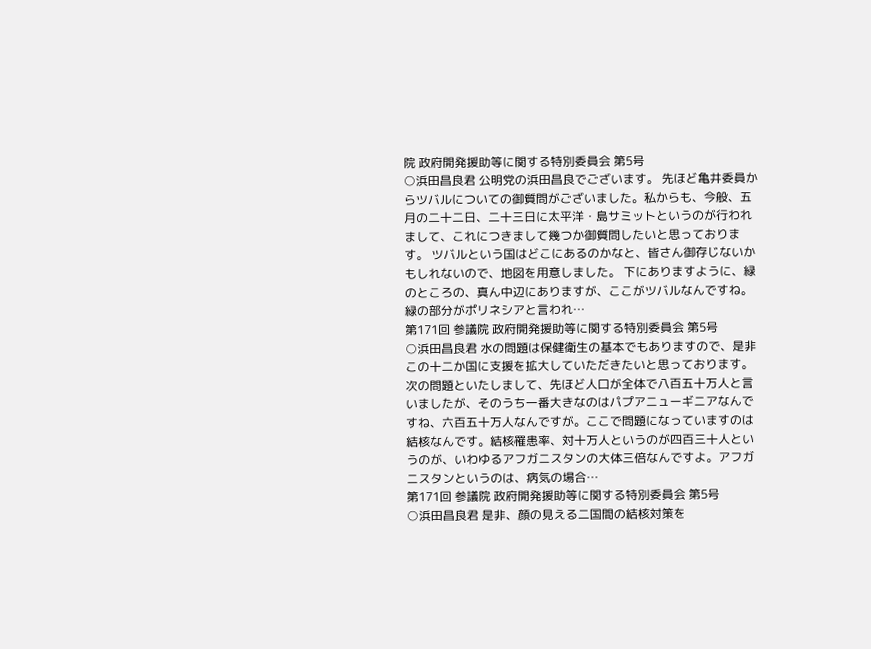院 政府開発援助等に関する特別委員会 第5号
○浜田昌良君 公明党の浜田昌良でございます。 先ほど亀井委員からツバルについての御質問がございました。私からも、今般、五月の二十二日、二十三日に太平洋・島サミットというのが行われまして、これにつきまして幾つか御質問したいと思っております。 ツバルという国はどこにあるのかなと、皆さん御存じないかもしれないので、地図を用意しました。 下にありますように、緑のところの、真ん中辺にありますが、ここがツバルなんですね。緑の部分がポリネシアと言われ…
第171回 参議院 政府開発援助等に関する特別委員会 第5号
○浜田昌良君 水の問題は保健衛生の基本でもありますので、是非この十二か国に支援を拡大していただきたいと思っております。 次の問題といたしまして、先ほど人口が全体で八百五十万人と言いましたが、そのうち一番大きなのはパプアニューギニアなんですね、六百五十万人なんですが。ここで問題になっていますのは結核なんです。結核罹患率、対十万人というのが四百三十人というのが、いわゆるアフガニスタンの大体三倍なんですよ。アフガニスタンというのは、病気の場合…
第171回 参議院 政府開発援助等に関する特別委員会 第5号
○浜田昌良君 是非、顔の見える二国間の結核対策を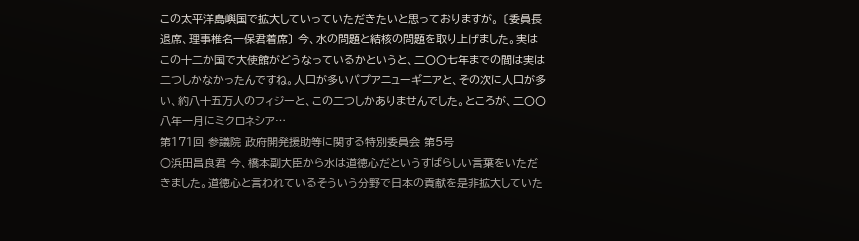この太平洋島嶼国で拡大していっていただきたいと思っておりますが。 〔委員長退席、理事椎名一保君着席〕 今、水の問題と結核の問題を取り上げました。実はこの十二か国で大使館がどうなっているかというと、二〇〇七年までの間は実は二つしかなかったんですね。人口が多いパプアニューギニアと、その次に人口が多い、約八十五万人のフィジーと、この二つしかありませんでした。ところが、二〇〇八年一月にミクロネシア…
第171回 参議院 政府開発援助等に関する特別委員会 第5号
○浜田昌良君 今、橋本副大臣から水は道徳心だというすばらしい言葉をいただきました。道徳心と言われているそういう分野で日本の貢献を是非拡大していた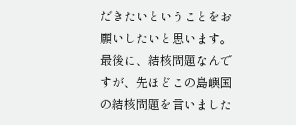だきたいということをお願いしたいと思います。 最後に、結核問題なんですが、先ほどこの島嶼国の結核問題を言いました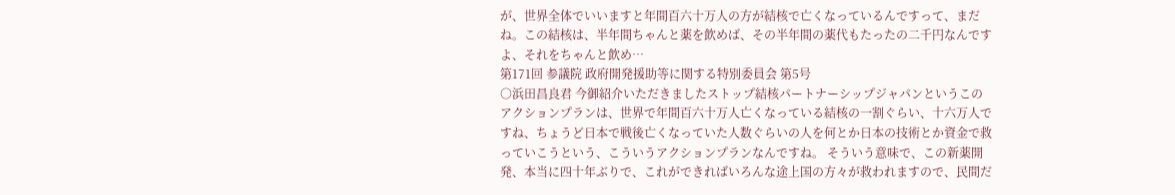が、世界全体でいいますと年間百六十万人の方が結核で亡くなっているんですって、まだね。この結核は、半年間ちゃんと薬を飲めば、その半年間の薬代もたったの二千円なんですよ、それをちゃんと飲め…
第171回 参議院 政府開発援助等に関する特別委員会 第5号
○浜田昌良君 今御紹介いただきましたストップ結核パートナーシップジャパンというこのアクションプランは、世界で年間百六十万人亡くなっている結核の一割ぐらい、十六万人ですね、ちょうど日本で戦後亡くなっていた人数ぐらいの人を何とか日本の技術とか資金で救っていこうという、こういうアクションプランなんですね。 そういう意味で、この新薬開発、本当に四十年ぶりで、これができればいろんな途上国の方々が救われますので、民間だ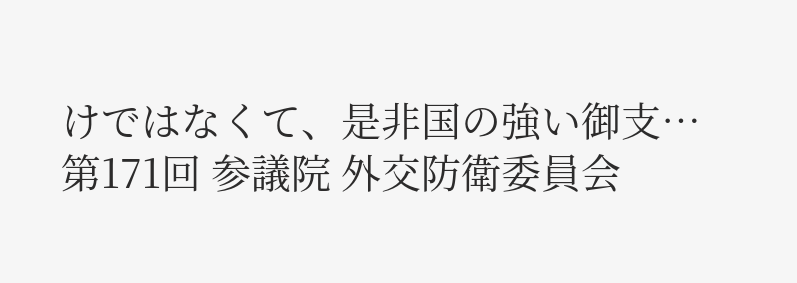けではなくて、是非国の強い御支…
第171回 参議院 外交防衛委員会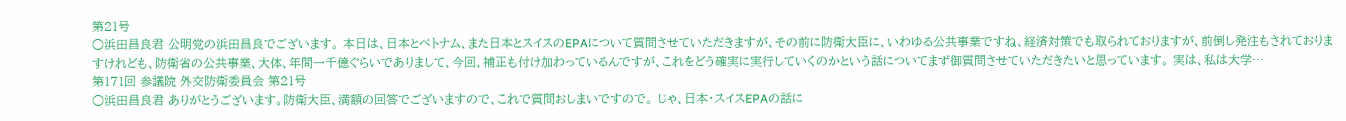第21号
○浜田昌良君 公明党の浜田昌良でございます。 本日は、日本とベトナム、また日本とスイスのEPAについて質問させていただきますが、その前に防衛大臣に、いわゆる公共事業ですね、経済対策でも取られておりますが、前倒し発注もされておりますけれども、防衛省の公共事業、大体、年間一千億ぐらいでありまして、今回、補正も付け加わっているんですが、これをどう確実に実行していくのかという話についてまず御質問させていただきたいと思っています。 実は、私は大学…
第171回 参議院 外交防衛委員会 第21号
○浜田昌良君 ありがとうございます。防衛大臣、満額の回答でございますので、これで質問おしまいですので。 じゃ、日本・スイスEPAの話に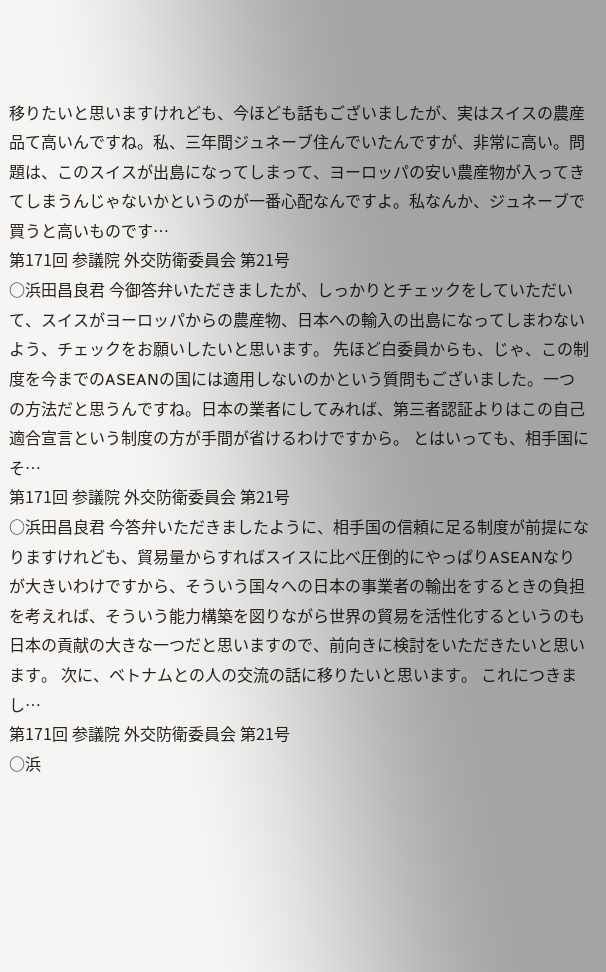移りたいと思いますけれども、今ほども話もございましたが、実はスイスの農産品て高いんですね。私、三年間ジュネーブ住んでいたんですが、非常に高い。問題は、このスイスが出島になってしまって、ヨーロッパの安い農産物が入ってきてしまうんじゃないかというのが一番心配なんですよ。私なんか、ジュネーブで買うと高いものです…
第171回 参議院 外交防衛委員会 第21号
○浜田昌良君 今御答弁いただきましたが、しっかりとチェックをしていただいて、スイスがヨーロッパからの農産物、日本への輸入の出島になってしまわないよう、チェックをお願いしたいと思います。 先ほど白委員からも、じゃ、この制度を今までのASEANの国には適用しないのかという質問もございました。一つの方法だと思うんですね。日本の業者にしてみれば、第三者認証よりはこの自己適合宣言という制度の方が手間が省けるわけですから。 とはいっても、相手国にそ…
第171回 参議院 外交防衛委員会 第21号
○浜田昌良君 今答弁いただきましたように、相手国の信頼に足る制度が前提になりますけれども、貿易量からすればスイスに比べ圧倒的にやっぱりASEANなりが大きいわけですから、そういう国々への日本の事業者の輸出をするときの負担を考えれば、そういう能力構築を図りながら世界の貿易を活性化するというのも日本の貢献の大きな一つだと思いますので、前向きに検討をいただきたいと思います。 次に、ベトナムとの人の交流の話に移りたいと思います。 これにつきまし…
第171回 参議院 外交防衛委員会 第21号
○浜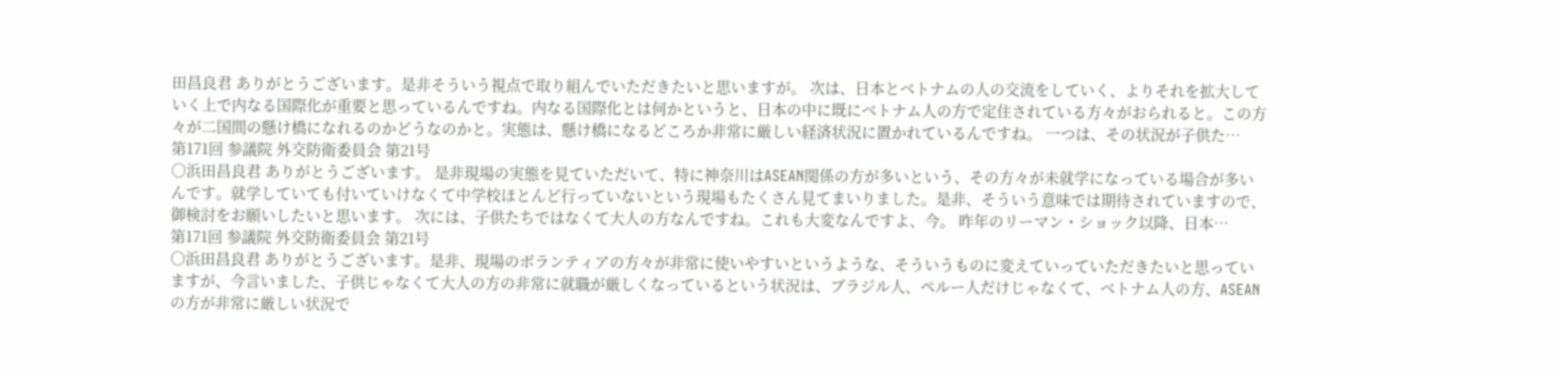田昌良君 ありがとうございます。是非そういう視点で取り組んでいただきたいと思いますが。 次は、日本とベトナムの人の交流をしていく、よりそれを拡大していく上で内なる国際化が重要と思っているんですね。内なる国際化とは何かというと、日本の中に既にベトナム人の方で定住されている方々がおられると。この方々が二国間の懸け橋になれるのかどうなのかと。実態は、懸け橋になるどころか非常に厳しい経済状況に置かれているんですね。 一つは、その状況が子供た…
第171回 参議院 外交防衛委員会 第21号
○浜田昌良君 ありがとうございます。 是非現場の実態を見ていただいて、特に神奈川はASEAN関係の方が多いという、その方々が未就学になっている場合が多いんです。就学していても付いていけなくて中学校ほとんど行っていないという現場もたくさん見てまいりました。是非、そういう意味では期待されていますので、御検討をお願いしたいと思います。 次には、子供たちではなくて大人の方なんですね。これも大変なんですよ、今。 昨年のリーマン・ショック以降、日本…
第171回 参議院 外交防衛委員会 第21号
○浜田昌良君 ありがとうございます。是非、現場のボランティアの方々が非常に使いやすいというような、そういうものに変えていっていただきたいと思っていますが、今言いました、子供じゃなくて大人の方の非常に就職が厳しくなっているという状況は、ブラジル人、ペルー人だけじゃなくて、ベトナム人の方、ASEANの方が非常に厳しい状況で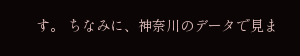す。 ちなみに、神奈川のデータで見ま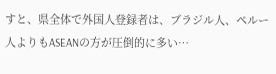すと、県全体で外国人登録者は、ブラジル人、ペルー人よりもASEANの方が圧倒的に多い…